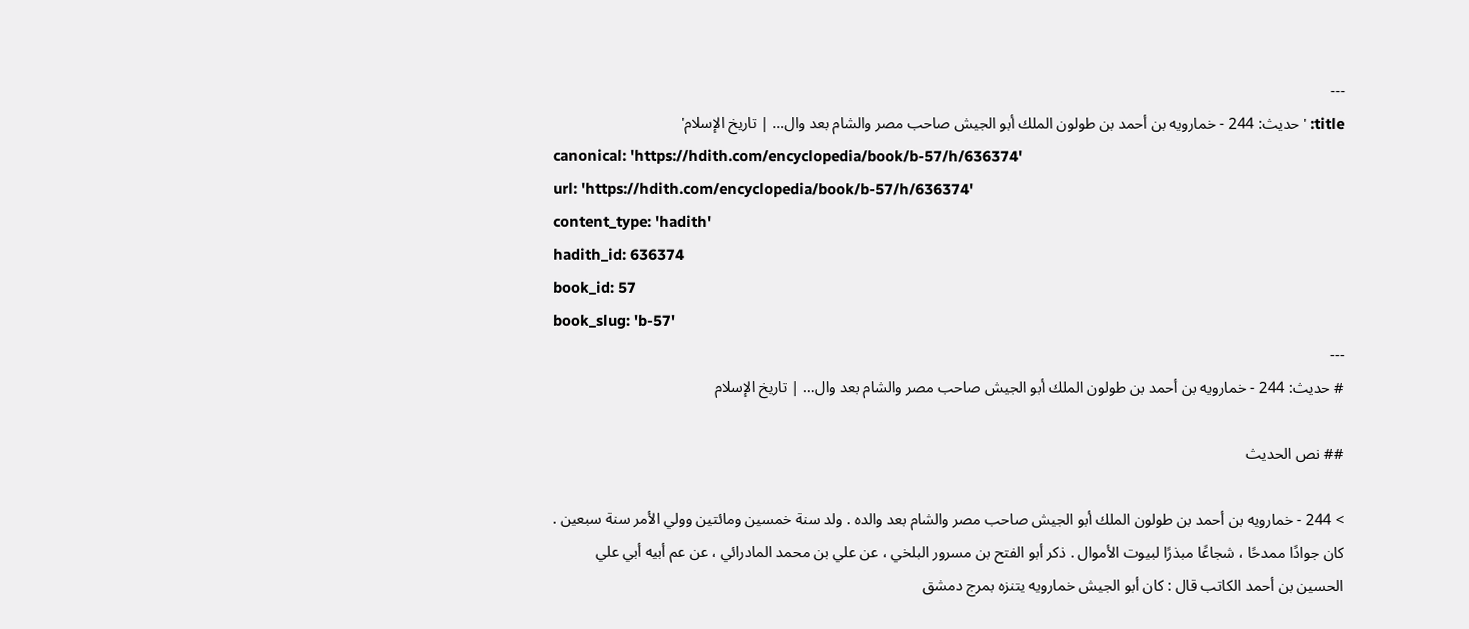---
title: 'حديث: 244 - خمارويه بن أحمد بن طولون الملك أبو الجيش صاحب مصر والشام بعد وال… | تاريخ الإسلام'
canonical: 'https://hdith.com/encyclopedia/book/b-57/h/636374'
url: 'https://hdith.com/encyclopedia/book/b-57/h/636374'
content_type: 'hadith'
hadith_id: 636374
book_id: 57
book_slug: 'b-57'
---
# حديث: 244 - خمارويه بن أحمد بن طولون الملك أبو الجيش صاحب مصر والشام بعد وال… | تاريخ الإسلام

## نص الحديث

> 244 - خمارويه بن أحمد بن طولون الملك أبو الجيش صاحب مصر والشام بعد والده . ولد سنة خمسين ومائتين وولي الأمر سنة سبعين . كان جوادًا ممدحًا ، شجاعًا مبذرًا لبيوت الأموال . ذكر أبو الفتح بن مسرور البلخي ، عن علي بن محمد المادرائي ، عن عم أبيه أبي علي الحسين بن أحمد الكاتب قال : كان أبو الجيش خمارويه يتنزه بمرج دمشق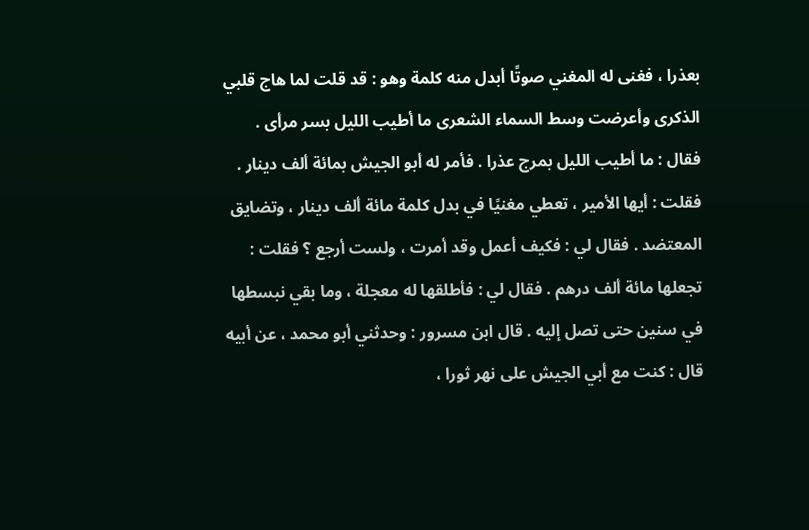بعذرا ، فغنى له المغني صوتًا أبدل منه كلمة وهو : قد قلت لما هاج قلبي الذكرى وأعرضت وسط السماء الشعرى ما أطيب الليل بسر مرأى . فقال : ما أطيب الليل بمرج عذرا . فأمر له أبو الجيش بمائة ألف دينار . فقلت : أيها الأمير ، تعطي مغنيًا في بدل كلمة مائة ألف دينار ، وتضايق المعتضد . فقال لي : فكيف أعمل وقد أمرت ، ولست أرجع ؟ فقلت : تجعلها مائة ألف درهم . فقال لي : فأطلقها له معجلة ، وما بقي نبسطها في سنين حتى تصل إليه . قال ابن مسرور : وحدثني أبو محمد ، عن أبيه قال : كنت مع أبي الجيش على نهر ثورا ،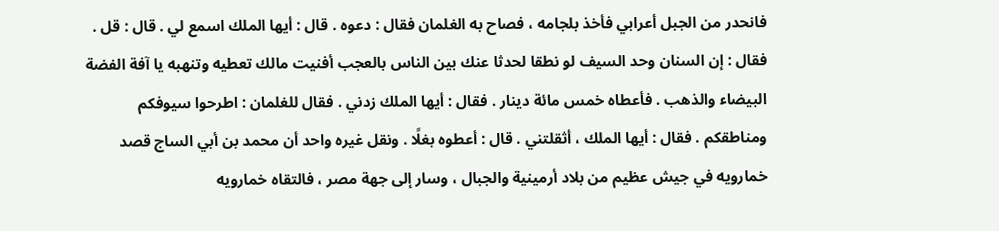فانحدر من الجبل أعرابي فأخذ بلجامه ، فصاح به الغلمان فقال : دعوه . قال : أيها الملك اسمع لي . قال : قل . فقال : إن السنان وحد السيف لو نطقا لحدثا عنك بين الناس بالعجب أفنيت مالك تعطيه وتنهبه يا آفة الفضة البيضاء والذهب . فأعطاه خمس مائة دينار . فقال : أيها الملك زدني . فقال للغلمان : اطرحوا سيوفكم ومناطقكم . فقال : أيها الملك ، أثقلتني . قال : أعطوه بغلًا . ونقل غيره واحد أن محمد بن أبي الساج قصد خمارويه في جيش عظيم من بلاد أرمينية والجبال ، وسار إلى جهة مصر ، فالتقاه خمارويه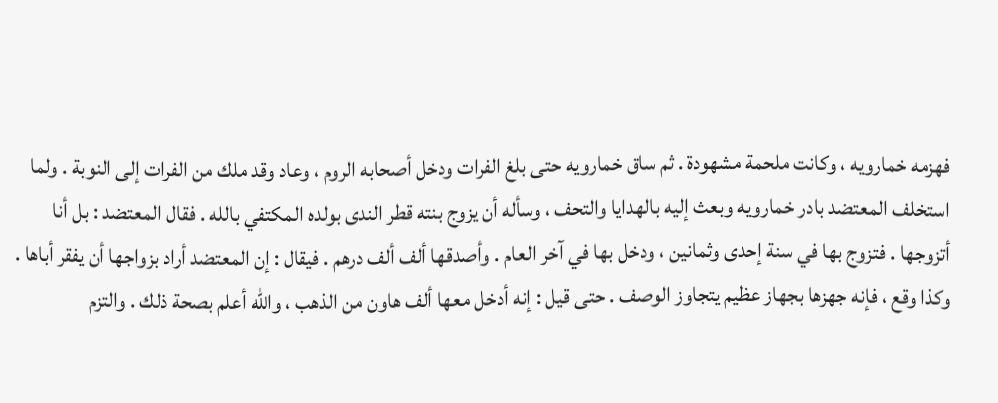فهزمه خمارويه ، وكانت ملحمة مشهودة . ثم ساق خمارويه حتى بلغ الفرات ودخل أصحابه الروم ، وعاد وقد ملك من الفرات إلى النوبة . ولما استخلف المعتضد بادر خمارويه وبعث إليه بالهدايا والتحف ، وسأله أن يزوج بنته قطر الندى بولده المكتفي بالله . فقال المعتضد : بل أنا أتزوجها . فتزوج بها في سنة إحدى وثمانين ، ودخل بها في آخر العام . وأصدقها ألف ألف درهم . فيقال : إن المعتضد أراد بزواجها أن يفقر أباها . وكذا وقع ، فإنه جهزها بجهاز عظيم يتجاوز الوصف . حتى قيل : إنه أدخل معها ألف هاون من الذهب ، والله أعلم بصحة ذلك . والتزم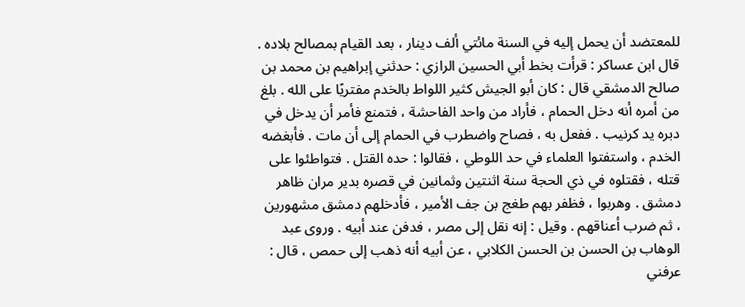للمعتضد أن يحمل إليه في السنة مائتي ألف دينار ، بعد القيام بمصالح بلاده . قال ابن عساكر : قرأت بخط أبي الحسين الرازي : حدثني إبراهيم بن محمد بن صالح الدمشقي قال : كان أبو الجيش كثير اللواط بالخدم مفتريًا على الله . بلغ من أمره أنه دخل الحمام ، فأراد من واحد الفاحشة ، فتمنع فأمر أن يدخل في دبره يد كرنيب . ففعل به ، فصاح واضطرب في الحمام إلى أن مات . فأبغضه الخدم ، واستفتوا العلماء في حد اللوطي ، فقالوا : حده القتل . فتواطئوا على قتله ، فقتلوه في ذي الحجة سنة اثنتين وثمانين في قصره بدير مران ظاهر دمشق . وهربوا ، فظفر بهم طغج بن جف الأمير ، فأدخلهم دمشق مشهورين ، ثم ضرب أعناقهم . وقيل : إنه نقل إلى مصر ، فدفن عند أبيه . وروى عبد الوهاب بن الحسن بن الحسن الكلابي ، عن أبيه أنه ذهب إلى حمص ، قال : عرفني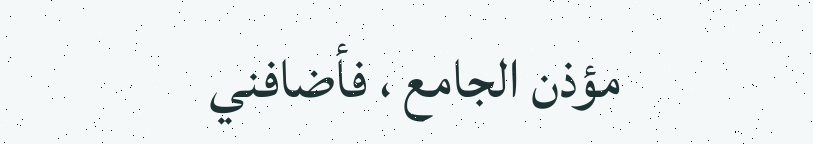مؤذن الجامع ، فأضافني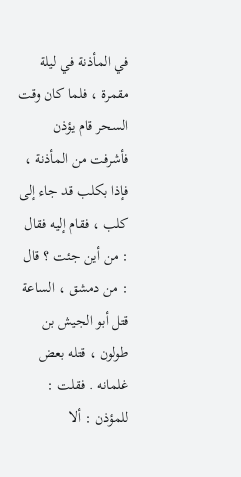في المأذنة في ليلة مقمرة ، فلما كان وقت السحر قام يؤذن فأشرفت من المأذنة ، فإذا بكلب قد جاء إلى كلب ، فقام إليه فقال : من أين جئت ؟ قال : من دمشق ، الساعة قتل أبو الجيش بن طولون ، قتله بعض غلمانه . فقلت : للمؤذن : ألا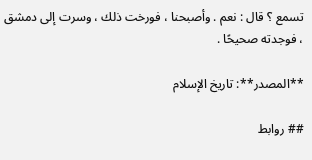تسمع ؟ قال : نعم . وأصبحنا ، فورخت ذلك ، وسرت إلى دمشق ، فوجدته صحيحًا .

**المصدر**: تاريخ الإسلام

## روابط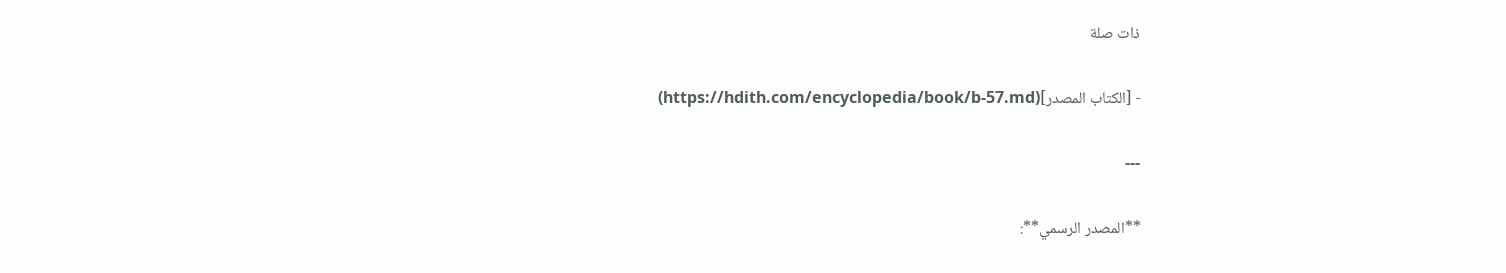ذات صلة

- [الكتاب المصدر](https://hdith.com/encyclopedia/book/b-57.md)

---

**المصدر الرسمي**: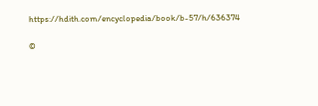https://hdith.com/encyclopedia/book/b-57/h/636374

©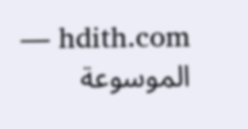hdith.com — الموسوعة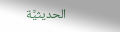الحديثيَّة